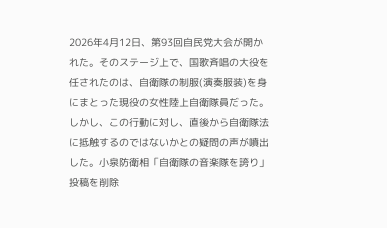2026年4月12日、第93回自民党大会が開かれた。そのステージ上で、国歌斉唱の大役を任されたのは、自衛隊の制服(演奏服装)を身にまとった現役の女性陸上自衛隊員だった。しかし、この行動に対し、直後から自衛隊法に抵触するのではないかとの疑問の声が噴出した。小泉防衛相「自衛隊の音楽隊を誇り」投稿を削除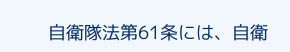自衛隊法第61条には、自衛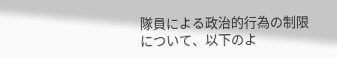隊員による政治的行為の制限について、以下のよ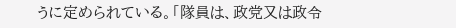うに定められている。「隊員は、政党又は政令